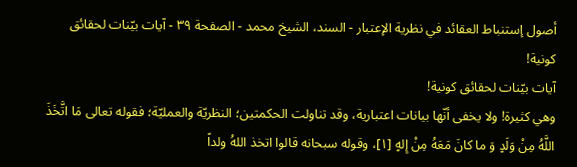أصول إستنباط العقائد في نظرية الإعتبار - السند، الشيخ محمد - الصفحة ٣٩ - آيات بيّنات لحقائق كونية!
آيات بيّنات لحقائق كونية!
وهي كثيرة! ولا يخفى أنّها بيانات اعتبارية، وقد تناولت الحكمتين؛ النظريّة والعمليّة؛ فقوله تعالى مَا اتَّخَذَ اللَّهُ مِنْ وَلَدٍ وَ ما كانَ مَعَهُ مِنْ إِلهٍ [١]، وقوله سبحانه قالوا اتخذ اللهُ ولداً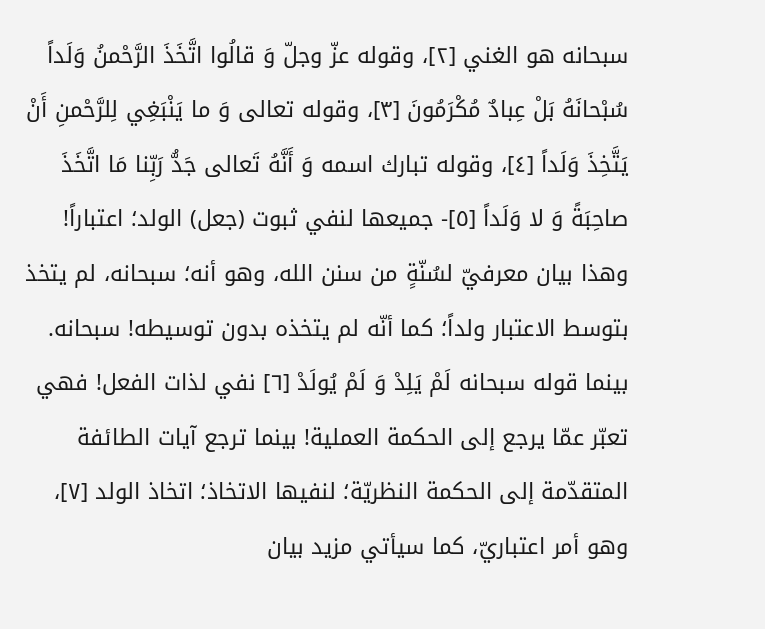سبحانه هو الغني [٢]، وقوله عزّ وجلّ وَ قالُوا اتَّخَذَ الرَّحْمنُ وَلَداً سُبْحانَهُ بَلْ عِبادٌ مُكْرَمُونَ [٣]، وقوله تعالى وَ ما يَنْبَغِي لِلرَّحْمنِ أَنْ يَتَّخِذَ وَلَداً [٤]، وقوله تبارك اسمه وَ أَنَّهُ تَعالى جَدُّ رَبِّنا مَا اتَّخَذَ صاحِبَةً وَ لا وَلَداً [٥]- جميعها لنفي ثبوت (جعل) الولد؛ اعتباراً!
وهذا بيان معرفيّ لسُنّةٍ من سنن الله، وهو أنه؛ سبحانه، لم يتخذ بتوسط الاعتبار ولداً؛ كما أنّه لم يتخذه بدون توسيطه! سبحانه.
بينما قوله سبحانه لَمْ يَلِدْ وَ لَمْ يُولَدْ [٦] نفي لذات الفعل! فهي تعبّر عمّا يرجع إلى الحكمة العملية! بينما ترجع آيات الطائفة المتقدّمة إلى الحكمة النظريّة؛ لنفيها الاتخاذ؛ اتخاذ الولد [٧]، وهو أمر اعتباريّ، كما سيأتي مزيد بيان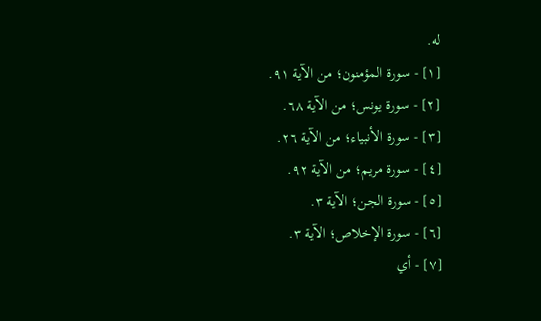له.
[١] - سورة المؤمنون؛ من الآية ٩١.
[٢] - سورة يونس؛ من الآية ٦٨.
[٣] - سورة الأنبياء؛ من الآية ٢٦.
[٤] - سورة مريم؛ من الآية ٩٢.
[٥] - سورة الجن؛ الآية ٣.
[٦] - سورة الإخلاص؛ الآية ٣.
[٧] - أي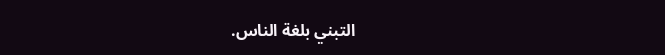التبني بلغة الناس.